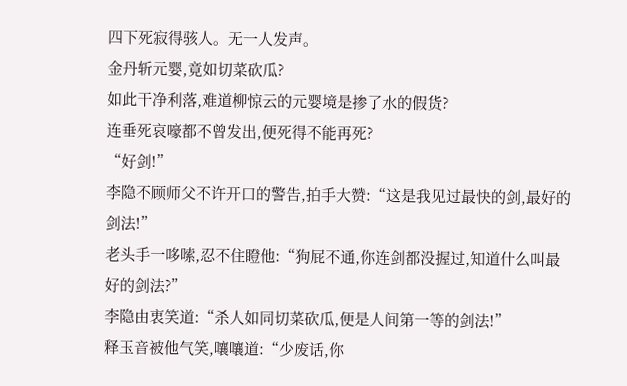四下死寂得骇人。无一人发声。
金丹斩元婴,竟如切菜砍瓜?
如此干净利落,难道柳惊云的元婴境是掺了水的假货?
连垂死哀嚎都不曾发出,便死得不能再死?
“好剑!”
李隐不顾师父不许开口的警告,拍手大赞:“这是我见过最快的剑,最好的剑法!”
老头手一哆嗦,忍不住瞪他:“狗屁不通,你连剑都没握过,知道什么叫最好的剑法?”
李隐由衷笑道:“杀人如同切菜砍瓜,便是人间第一等的剑法!”
释玉音被他气笑,嚷嚷道:“少废话,你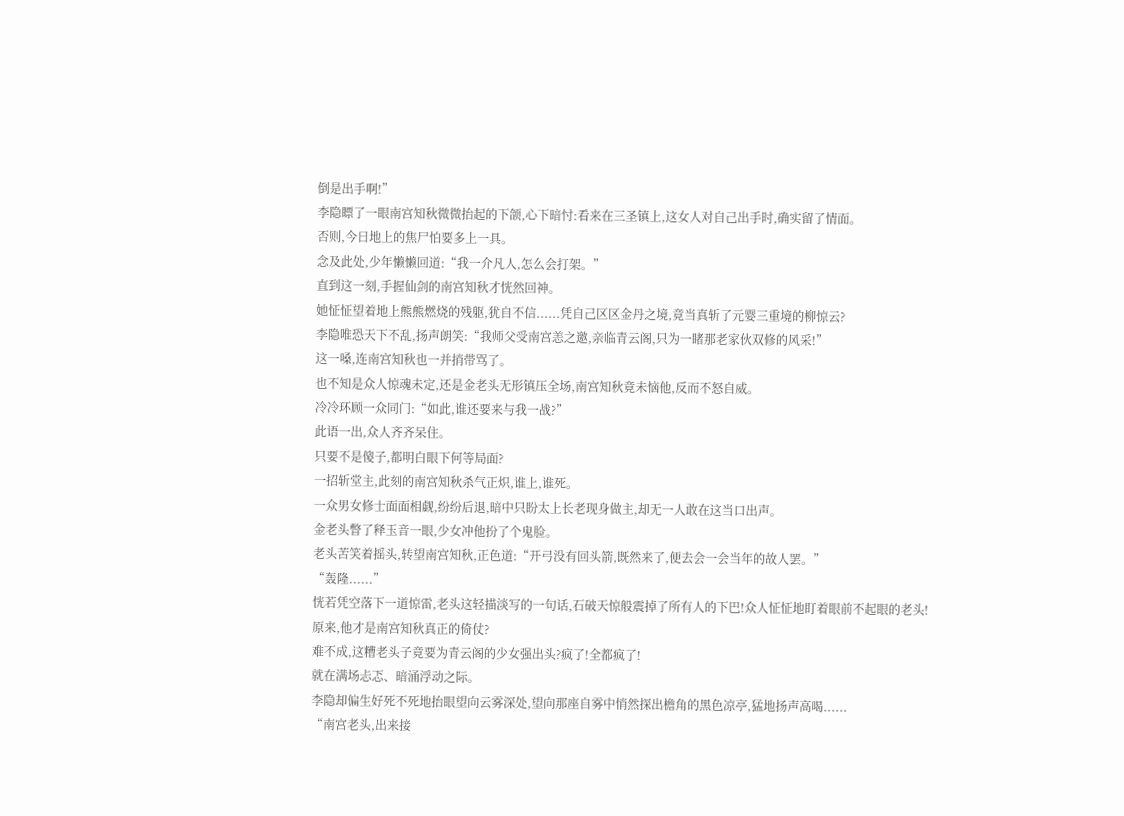倒是出手啊!”
李隐瞟了一眼南宫知秋微微抬起的下颌,心下暗忖:看来在三圣镇上,这女人对自己出手时,确实留了情面。
否则,今日地上的焦尸怕要多上一具。
念及此处,少年懒懒回道:“我一介凡人,怎么会打架。”
直到这一刻,手握仙剑的南宫知秋才恍然回神。
她怔怔望着地上熊熊燃烧的残躯,犹自不信......凭自己区区金丹之境,竟当真斩了元婴三重境的柳惊云?
李隐唯恐天下不乱,扬声朗笑:“我师父受南宫恙之邀,亲临青云阁,只为一睹那老家伙双修的风采!”
这一嗓,连南宫知秋也一并捎带骂了。
也不知是众人惊魂未定,还是金老头无形镇压全场,南宫知秋竟未恼他,反而不怒自威。
冷冷环顾一众同门:“如此,谁还要来与我一战?”
此语一出,众人齐齐呆住。
只要不是傻子,都明白眼下何等局面?
一招斩堂主,此刻的南宫知秋杀气正炽,谁上,谁死。
一众男女修士面面相觑,纷纷后退,暗中只盼太上长老现身做主,却无一人敢在这当口出声。
金老头瞥了释玉音一眼,少女冲他扮了个鬼脸。
老头苦笑着摇头,转望南宫知秋,正色道:“开弓没有回头箭,既然来了,便去会一会当年的故人罢。”
“轰隆......”
恍若凭空落下一道惊雷,老头这轻描淡写的一句话,石破天惊般震掉了所有人的下巴!众人怔怔地盯着眼前不起眼的老头!
原来,他才是南宫知秋真正的倚仗?
难不成,这糟老头子竟要为青云阁的少女强出头?疯了!全都疯了!
就在满场忐忑、暗涌浮动之际。
李隐却偏生好死不死地抬眼望向云雾深处,望向那座自雾中悄然探出檐角的黑色凉亭,猛地扬声高喝......
“南宫老头,出来接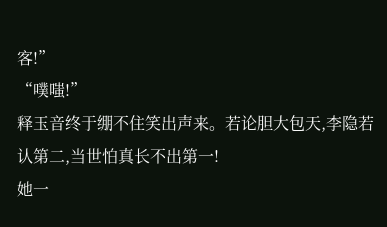客!”
“噗嗤!”
释玉音终于绷不住笑出声来。若论胆大包天,李隐若认第二,当世怕真长不出第一!
她一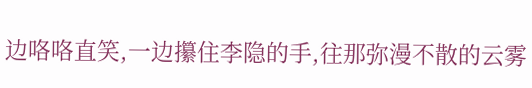边咯咯直笑,一边攥住李隐的手,往那弥漫不散的云雾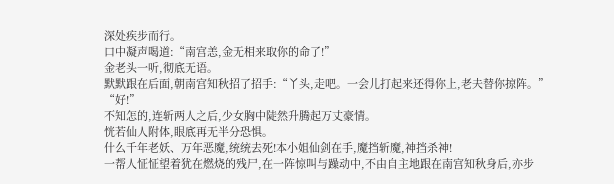深处疾步而行。
口中凝声喝道:“南宫恙,金无相来取你的命了!”
金老头一听,彻底无语。
默默跟在后面,朝南宫知秋招了招手:“丫头,走吧。一会儿打起来还得你上,老夫替你掠阵。”
“好!”
不知怎的,连斩两人之后,少女胸中陡然升腾起万丈豪情。
恍若仙人附体,眼底再无半分恐惧。
什么千年老妖、万年恶魔,统统去死!本小姐仙剑在手,魔挡斩魔,神挡杀神!
一帮人怔怔望着犹在燃烧的残尸,在一阵惊叫与躁动中,不由自主地跟在南宫知秋身后,亦步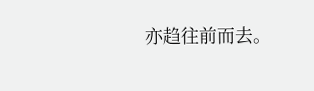亦趋往前而去。